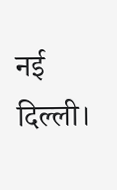नई दिल्ली।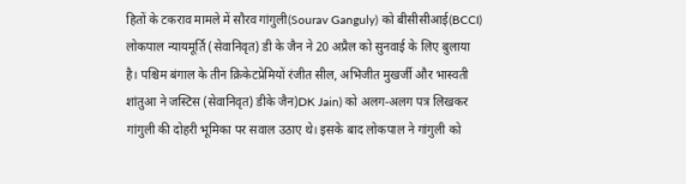हितों के टकराव मामले में सौरव गांगुली(Sourav Ganguly) को बीसीसीआई(BCCI) लोकपाल न्यायमूर्ति (सेवानिवृत) डी के जैन ने 20 अप्रैल को सुनवाई के लिए बुलाया है। पश्चिम बंगाल के तीन क्रिकेटप्रेमियों रंजीत सील, अभिजीत मुखर्जी और भास्वती शांतुआ ने जस्टिस (सेवानिवृत) डीके जैन)DK Jain) को अलग-अलग पत्र लिखकर गांगुली की दोहरी भूमिका पर सवाल उठाए थे। इसके बाद लोकपाल ने गांगुली को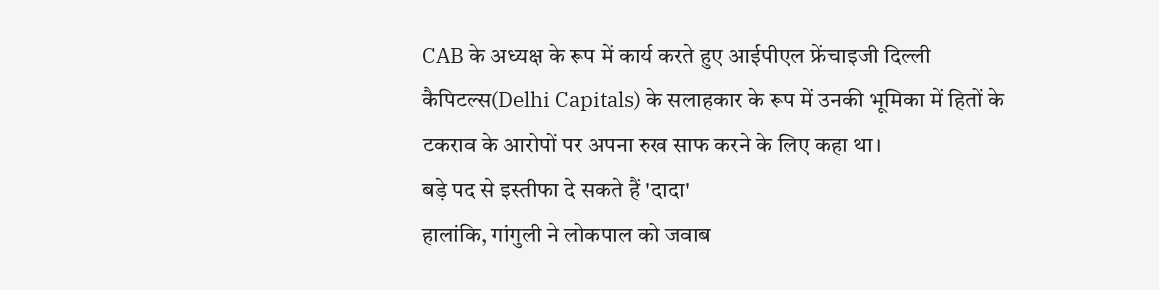CAB के अध्यक्ष के रूप में कार्य करते हुए आईपीएल फ्रेंचाइजी दिल्ली कैपिटल्स(Delhi Capitals) के सलाहकार के रूप में उनकी भूमिका में हितों के टकराव के आरोपों पर अपना रुख साफ करने के लिए कहा था।
बड़े पद से इस्तीफा दे सकते हैं 'दादा'
हालांकि, गांगुली ने लोकपाल को जवाब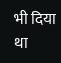भी दिया था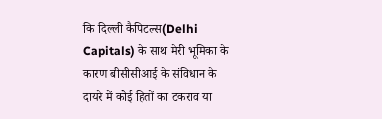कि दिल्ली कैपिटल्स(Delhi Capitals) के साथ मेरी भूमिका के कारण बीसीसीआई के संविधान के दायरे में कोई हितों का टकराव या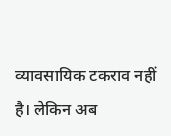व्यावसायिक टकराव नहीं है। लेकिन अब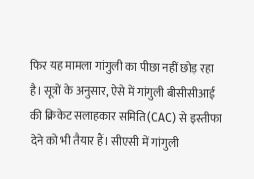फिर यह मामला गांगुली का पीछा नहीं छोड़ रहा है। सूत्रों के अनुसार, ऐसे में गांगुली बीसीसीआई की क्रिकेट सलाहकार समिति(CAC) से इस्तीफा देने को भी तैयार हैं। सीएसी में गांगुली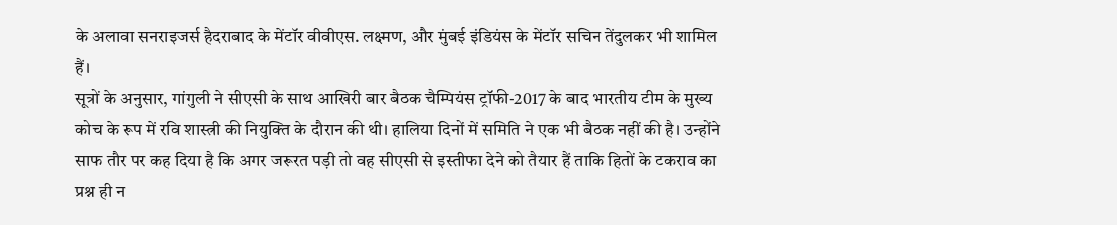के अलावा सनराइजर्स हैदराबाद के मेंटॉर वीवीएस. लक्ष्मण, और मुंबई इंडियंस के मेंटॉर सचिन तेंदुलकर भी शामिल हैं।
सूत्रों के अनुसार, गांगुली ने सीएसी के साथ आखिरी बार बैठक चैम्पियंस ट्रॉफी-2017 के बाद भारतीय टीम के मुख्य कोच के रूप में रवि शास्त्री की नियुक्ति के दौरान की थी। हालिया दिनों में समिति ने एक भी बैठक नहीं की है। उन्होंने साफ तौर पर कह दिया है कि अगर जरूरत पड़ी तो वह सीएसी से इस्तीफा देने को तैयार हैं ताकि हितों के टकराव का प्रश्न ही न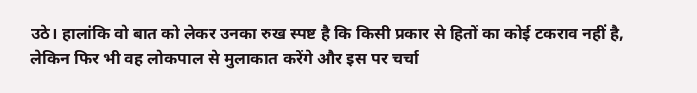उठे। हालांकि वो बात को लेकर उनका रुख स्पष्ट है कि किसी प्रकार से हितों का कोई टकराव नहीं है, लेकिन फिर भी वह लोकपाल से मुलाकात करेंगे और इस पर चर्चा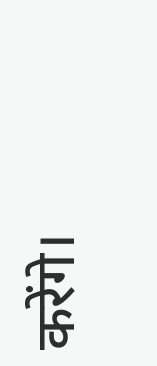करेंगे।